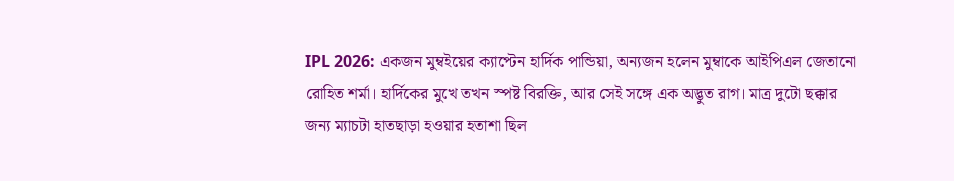IPL 2026: একজন মুম্বইয়ের ক্যাপ্টেন হার্দিক পান্ডিয়া, অন্যজন হলেন মুম্বাকে আইপিএল জেতানো রোহিত শর্মা। হার্দিকের মুখে তখন স্পষ্ট বিরক্তি, আর সেই সঙ্গে এক অদ্ভুত রাগ। মাত্র দুটো ছক্কার জন্য ম্যাচটা হাতছাড়া হওয়ার হতাশা ছিল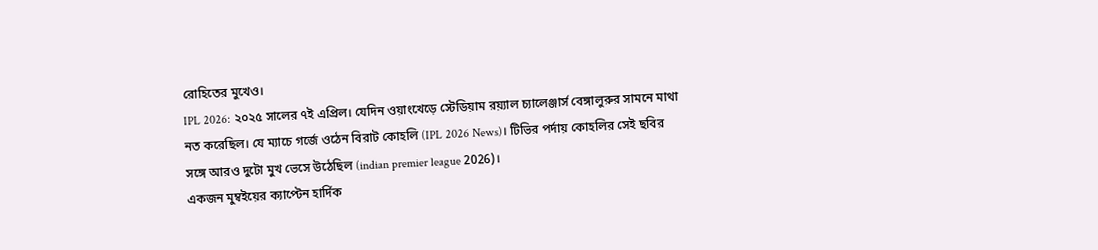রোহিতের মুখেও।
IPL 2026: ২০২৫ সালের ৭ই এপ্রিল। যেদিন ওয়াংখেড়ে স্টেডিয়াম রয়্যাল চ্যালেঞ্জার্স বেঙ্গালুরুর সামনে মাথা নত করেছিল। যে ম্যাচে গর্জে ওঠেন বিরাট কোহলি (IPL 2026 News)। টিভির পর্দায় কোহলির সেই ছবির সঙ্গে আরও দুটো মুখ ভেসে উঠেছিল (indian premier league 2026)।
একজন মুম্বইয়ের ক্যাপ্টেন হার্দিক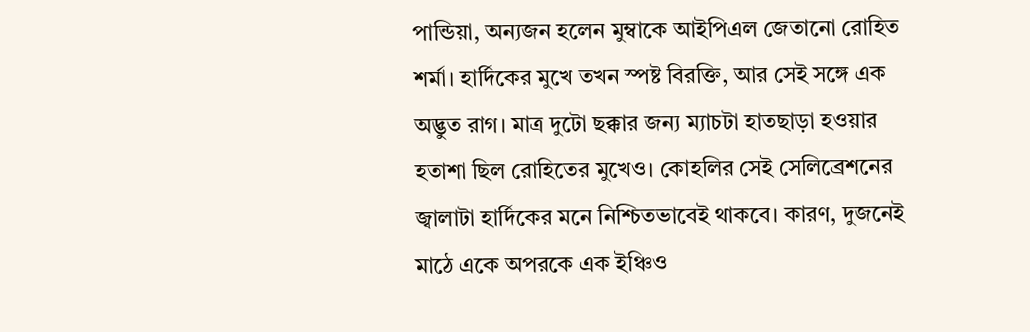পান্ডিয়া, অন্যজন হলেন মুম্বাকে আইপিএল জেতানো রোহিত শর্মা। হার্দিকের মুখে তখন স্পষ্ট বিরক্তি, আর সেই সঙ্গে এক অদ্ভুত রাগ। মাত্র দুটো ছক্কার জন্য ম্যাচটা হাতছাড়া হওয়ার হতাশা ছিল রোহিতের মুখেও। কোহলির সেই সেলিব্রেশনের জ্বালাটা হার্দিকের মনে নিশ্চিতভাবেই থাকবে। কারণ, দুজনেই মাঠে একে অপরকে এক ইঞ্চিও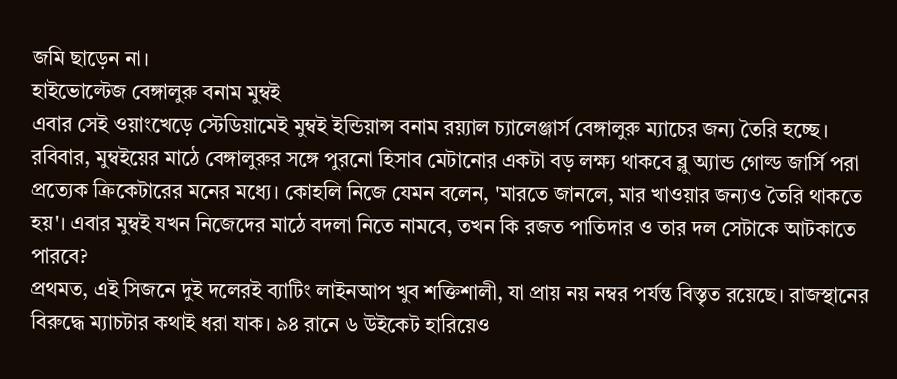জমি ছাড়েন না।
হাইভোল্টেজ বেঙ্গালুরু বনাম মুম্বই
এবার সেই ওয়াংখেড়ে স্টেডিয়ামেই মুম্বই ইন্ডিয়ান্স বনাম রয়্যাল চ্যালেঞ্জার্স বেঙ্গালুরু ম্যাচের জন্য তৈরি হচ্ছে। রবিবার, মুম্বইয়ের মাঠে বেঙ্গালুরুর সঙ্গে পুরনো হিসাব মেটানোর একটা বড় লক্ষ্য থাকবে ব্লু অ্যান্ড গোল্ড জার্সি পরা প্রত্যেক ক্রিকেটারের মনের মধ্যে। কোহলি নিজে যেমন বলেন, 'মারতে জানলে, মার খাওয়ার জন্যও তৈরি থাকতে হয়'। এবার মুম্বই যখন নিজেদের মাঠে বদলা নিতে নামবে, তখন কি রজত পাতিদার ও তার দল সেটাকে আটকাতে পারবে?
প্রথমত, এই সিজনে দুই দলেরই ব্যাটিং লাইনআপ খুব শক্তিশালী, যা প্রায় নয় নম্বর পর্যন্ত বিস্তৃত রয়েছে। রাজস্থানের বিরুদ্ধে ম্যাচটার কথাই ধরা যাক। ৯৪ রানে ৬ উইকেট হারিয়েও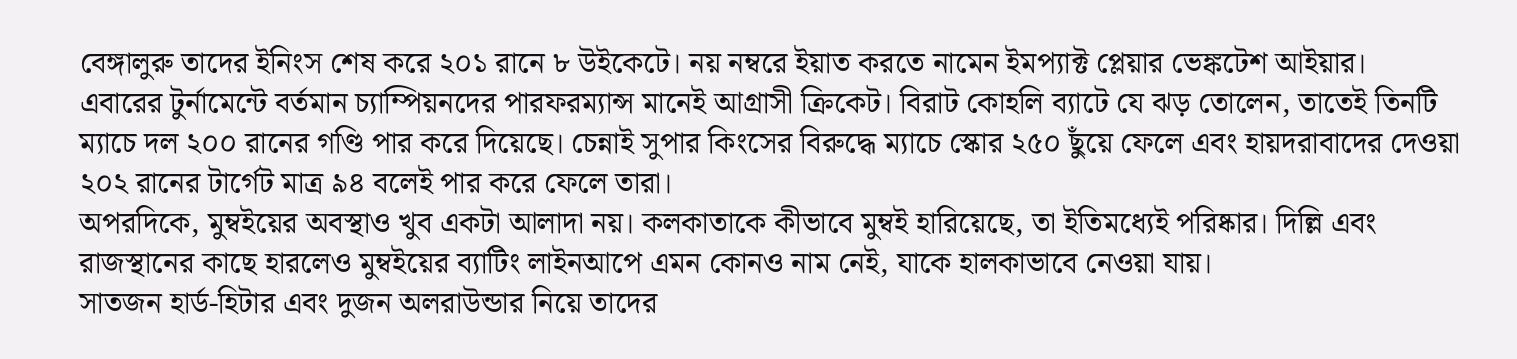বেঙ্গালুরু তাদের ইনিংস শেষ করে ২০১ রানে ৮ উইকেটে। নয় নম্বরে ইয়াত করতে নামেন ইমপ্যাক্ট প্লেয়ার ভেঙ্কটেশ আইয়ার।
এবারের টুর্নামেন্টে বর্তমান চ্যাম্পিয়নদের পারফরম্যান্স মানেই আগ্রাসী ক্রিকেট। বিরাট কোহলি ব্যাটে যে ঝড় তোলেন, তাতেই তিনটি ম্যাচে দল ২০০ রানের গণ্ডি পার করে দিয়েছে। চেন্নাই সুপার কিংসের বিরুদ্ধে ম্যাচে স্কোর ২৫০ ছুঁয়ে ফেলে এবং হায়দরাবাদের দেওয়া ২০২ রানের টার্গেট মাত্র ৯৪ বলেই পার করে ফেলে তারা।
অপরদিকে, মুম্বইয়ের অবস্থাও খুব একটা আলাদা নয়। কলকাতাকে কীভাবে মুম্বই হারিয়েছে, তা ইতিমধ্যেই পরিষ্কার। দিল্লি এবং রাজস্থানের কাছে হারলেও মুম্বইয়ের ব্যাটিং লাইনআপে এমন কোনও নাম নেই, যাকে হালকাভাবে নেওয়া যায়।
সাতজন হার্ড-হিটার এবং দুজন অলরাউন্ডার নিয়ে তাদের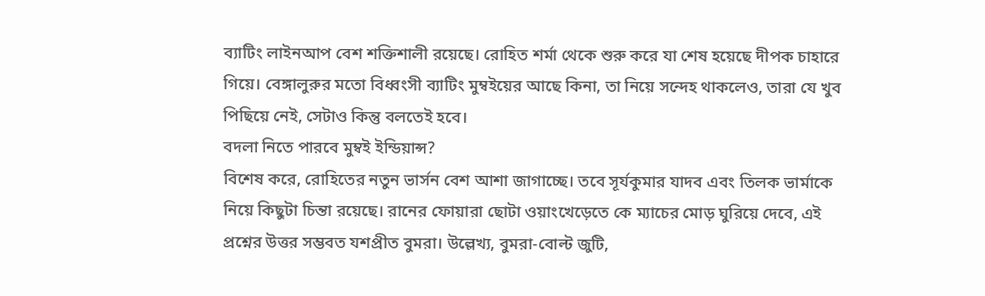ব্যাটিং লাইনআপ বেশ শক্তিশালী রয়েছে। রোহিত শর্মা থেকে শুরু করে যা শেষ হয়েছে দীপক চাহারে গিয়ে। বেঙ্গালুরুর মতো বিধ্বংসী ব্যাটিং মুম্বইয়ের আছে কিনা, তা নিয়ে সন্দেহ থাকলেও, তারা যে খুব পিছিয়ে নেই, সেটাও কিন্তু বলতেই হবে।
বদলা নিতে পারবে মুম্বই ইন্ডিয়ান্স?
বিশেষ করে, রোহিতের নতুন ভার্সন বেশ আশা জাগাচ্ছে। তবে সূর্যকুমার যাদব এবং তিলক ভার্মাকে নিয়ে কিছুটা চিন্তা রয়েছে। রানের ফোয়ারা ছোটা ওয়াংখেড়েতে কে ম্যাচের মোড় ঘুরিয়ে দেবে, এই প্রশ্নের উত্তর সম্ভবত যশপ্রীত বুমরা। উল্লেখ্য, বুমরা-বোল্ট জুটি,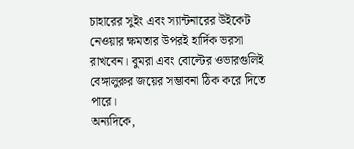চাহারের সুইং এবং স্যান্টনারের উইকেট নেওয়ার ক্ষমতার উপরই হার্দিক ভরসা রাখবেন। বুমরা এবং বোল্টের ওভারগুলিই বেঙ্গালুরুর জয়ের সম্ভাবনা ঠিক করে দিতে পারে।
অন্যদিকে,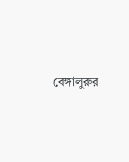বেঙ্গালুরুর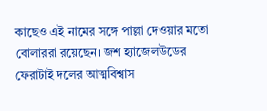কাছেও এই নামের সঙ্গে পাল্লা দেওয়ার মতো বোলাররা রয়েছেন। জশ হ্যাজেলউডের ফেরাটাই দলের আত্মবিশ্বাস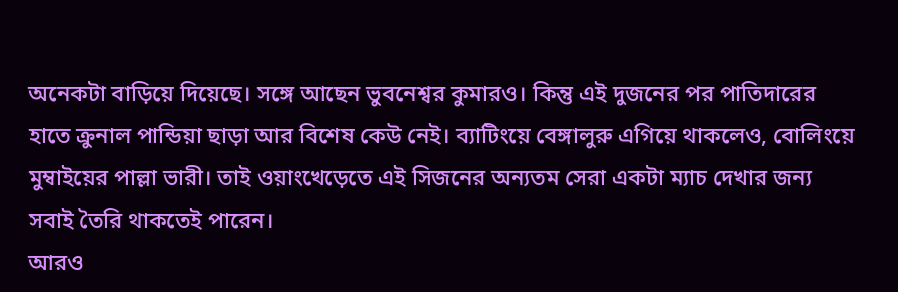অনেকটা বাড়িয়ে দিয়েছে। সঙ্গে আছেন ভুবনেশ্বর কুমারও। কিন্তু এই দুজনের পর পাতিদারের হাতে ক্রুনাল পান্ডিয়া ছাড়া আর বিশেষ কেউ নেই। ব্যাটিংয়ে বেঙ্গালুরু এগিয়ে থাকলেও, বোলিংয়ে মুম্বাইয়ের পাল্লা ভারী। তাই ওয়াংখেড়েতে এই সিজনের অন্যতম সেরা একটা ম্যাচ দেখার জন্য সবাই তৈরি থাকতেই পারেন।
আরও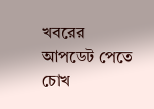খবরের আপডেট পেতে চোখ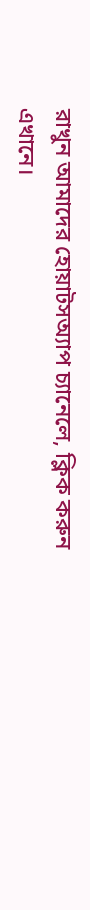রাখুন আমাদের হোয়াটসঅ্যাপ চ্যানেলে, ক্লিক করুন এখানে।